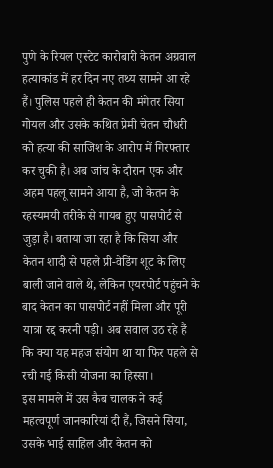पुणे के रियल एस्टेट कारोबारी केतन अग्रवाल हत्याकांड में हर दिन नए तथ्य सामने आ रहे हैं। पुलिस पहले ही केतन की मंगेतर सिया गोयल और उसके कथित प्रेमी चेतन चौधरी को हत्या की साजिश के आरोप में गिरफ्तार कर चुकी है। अब जांच के दौरान एक और अहम पहलू सामने आया है, जो केतन के रहस्यमयी तरीके से गायब हुए पासपोर्ट से जुड़ा है। बताया जा रहा है कि सिया और केतन शादी से पहले प्री-वेडिंग शूट के लिए बाली जाने वाले थे, लेकिन एयरपोर्ट पहुंचने के बाद केतन का पासपोर्ट नहीं मिला और पूरी यात्रा रद्द करनी पड़ी। अब सवाल उठ रहे हैं कि क्या यह महज संयोग था या फिर पहले से रची गई किसी योजना का हिस्सा।
इस मामले में उस कैब चालक ने कई महत्वपूर्ण जानकारियां दी हैं, जिसने सिया, उसके भाई साहिल और केतन को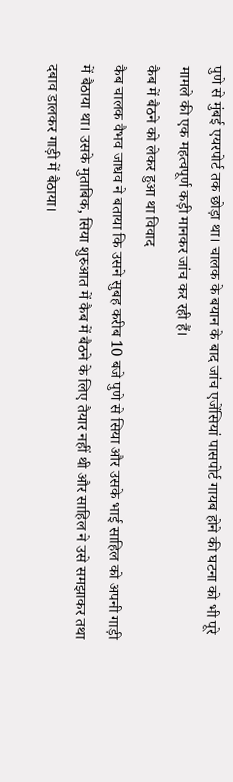पुणे से मुंबई एयरपोर्ट तक छोड़ा था। चालक के बयान के बाद जांच एजेंसियां पासपोर्ट गायब होने की घटना को भी पूरे मामले की एक महत्वपूर्ण कड़ी मानकर जांच कर रही हैं।
कैब में बैठने को लेकर हुआ था विवाद
कैब चालक वैभव जाधव ने बताया कि उसने सुबह करीब 10 बजे पुणे से सिया और उसके भाई साहिल को अपनी गाड़ी में बैठाया था। उसके मुताबिक, सिया शुरुआत में कैब में बैठने के लिए तैयार नहीं थी और साहिल ने उसे समझाकर तथा दबाव डालकर गाड़ी में बैठाया।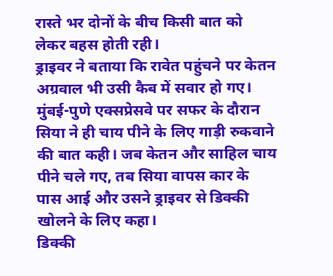रास्ते भर दोनों के बीच किसी बात को लेकर बहस होती रही।
ड्राइवर ने बताया कि रावेत पहुंचने पर केतन अग्रवाल भी उसी कैब में सवार हो गए। मुंबई-पुणे एक्सप्रेसवे पर सफर के दौरान सिया ने ही चाय पीने के लिए गाड़ी रुकवाने की बात कही। जब केतन और साहिल चाय पीने चले गए, तब सिया वापस कार के पास आई और उसने ड्राइवर से डिक्की खोलने के लिए कहा।
डिक्की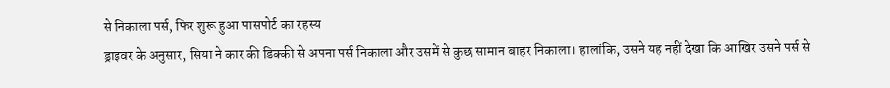से निकाला पर्स, फिर शुरू हुआ पासपोर्ट का रहस्य
ड्राइवर के अनुसार, सिया ने कार की डिक्की से अपना पर्स निकाला और उसमें से कुछ सामान बाहर निकाला। हालांकि, उसने यह नहीं देखा कि आखिर उसने पर्स से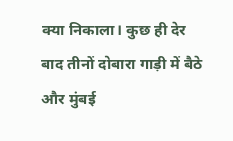क्या निकाला। कुछ ही देर बाद तीनों दोबारा गाड़ी में बैठे और मुंबई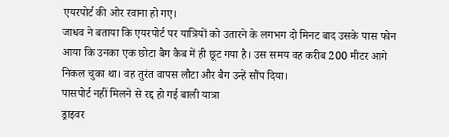एयरपोर्ट की ओर रवाना हो गए।
जाधव ने बताया कि एयरपोर्ट पर यात्रियों को उतारने के लगभग दो मिनट बाद उसके पास फोन आया कि उनका एक छोटा बैग कैब में ही छूट गया है। उस समय वह करीब 200 मीटर आगे निकल चुका था। वह तुरंत वापस लौटा और बैग उन्हें सौंप दिया।
पासपोर्ट नहीं मिलने से रद्द हो गई बाली यात्रा
ड्राइवर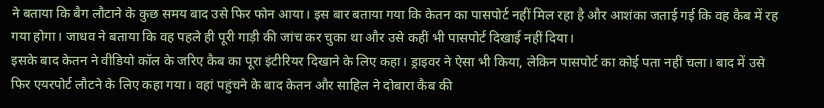ने बताया कि बैग लौटाने के कुछ समय बाद उसे फिर फोन आया। इस बार बताया गया कि केतन का पासपोर्ट नहीं मिल रहा है और आशंका जताई गई कि वह कैब में रह गया होगा। जाधव ने बताया कि वह पहले ही पूरी गाड़ी की जांच कर चुका था और उसे कहीं भी पासपोर्ट दिखाई नहीं दिया।
इसके बाद केतन ने वीडियो कॉल के जरिए कैब का पूरा इंटीरियर दिखाने के लिए कहा। ड्राइवर ने ऐसा भी किया, लेकिन पासपोर्ट का कोई पता नहीं चला। बाद में उसे फिर एयरपोर्ट लौटने के लिए कहा गया। वहां पहुंचने के बाद केतन और साहिल ने दोबारा कैब की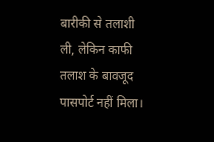बारीकी से तलाशी ली, लेकिन काफी तलाश के बावजूद पासपोर्ट नहीं मिला।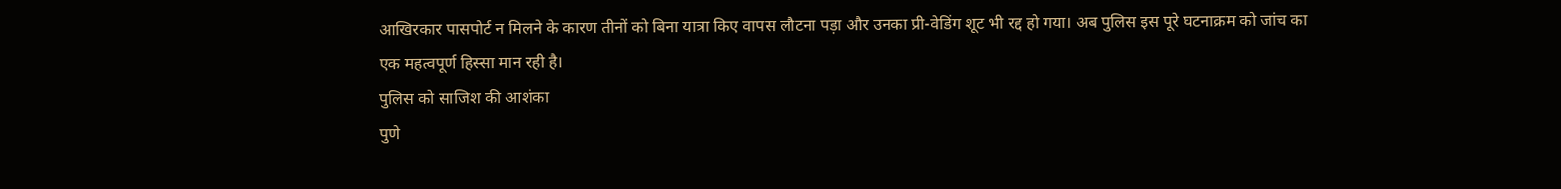आखिरकार पासपोर्ट न मिलने के कारण तीनों को बिना यात्रा किए वापस लौटना पड़ा और उनका प्री-वेडिंग शूट भी रद्द हो गया। अब पुलिस इस पूरे घटनाक्रम को जांच का एक महत्वपूर्ण हिस्सा मान रही है।
पुलिस को साजिश की आशंका
पुणे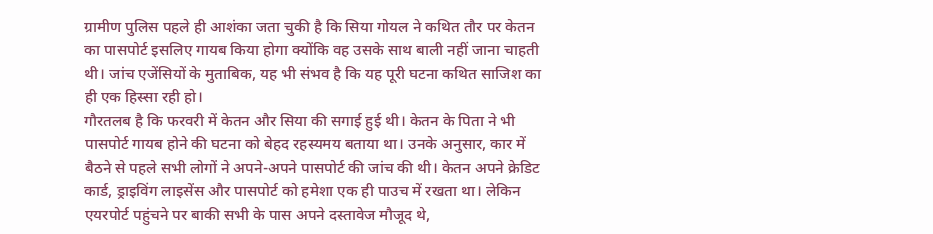ग्रामीण पुलिस पहले ही आशंका जता चुकी है कि सिया गोयल ने कथित तौर पर केतन का पासपोर्ट इसलिए गायब किया होगा क्योंकि वह उसके साथ बाली नहीं जाना चाहती थी। जांच एजेंसियों के मुताबिक, यह भी संभव है कि यह पूरी घटना कथित साजिश का ही एक हिस्सा रही हो।
गौरतलब है कि फरवरी में केतन और सिया की सगाई हुई थी। केतन के पिता ने भी पासपोर्ट गायब होने की घटना को बेहद रहस्यमय बताया था। उनके अनुसार, कार में बैठने से पहले सभी लोगों ने अपने-अपने पासपोर्ट की जांच की थी। केतन अपने क्रेडिट कार्ड, ड्राइविंग लाइसेंस और पासपोर्ट को हमेशा एक ही पाउच में रखता था। लेकिन एयरपोर्ट पहुंचने पर बाकी सभी के पास अपने दस्तावेज मौजूद थे,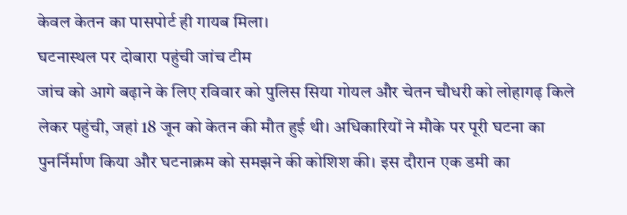केवल केतन का पासपोर्ट ही गायब मिला।
घटनास्थल पर दोबारा पहुंची जांच टीम
जांच को आगे बढ़ाने के लिए रविवार को पुलिस सिया गोयल और चेतन चौधरी को लोहागढ़ किले लेकर पहुंची, जहां 18 जून को केतन की मौत हुई थी। अधिकारियों ने मौके पर पूरी घटना का पुनर्निर्माण किया और घटनाक्रम को समझने की कोशिश की। इस दौरान एक डमी का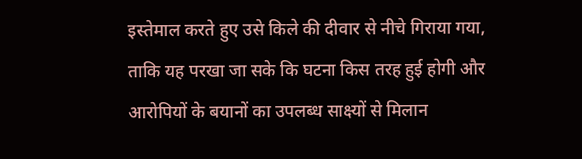इस्तेमाल करते हुए उसे किले की दीवार से नीचे गिराया गया, ताकि यह परखा जा सके कि घटना किस तरह हुई होगी और आरोपियों के बयानों का उपलब्ध साक्ष्यों से मिलान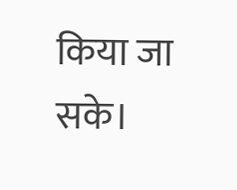किया जा सके।